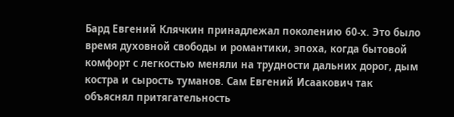Бард Евгений Клячкин принадлежал поколению 60-х. Это было время духовной свободы и романтики, эпоха, когда бытовой комфорт с легкостью меняли на трудности дальних дорог, дым костра и сырость туманов. Сам Евгений Исаакович так объяснял притягательность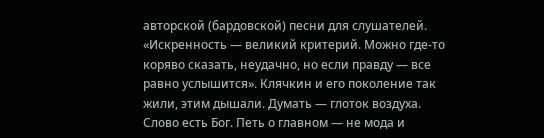авторской (бардовской) песни для слушателей. «Искренность — великий критерий. Можно где-то коряво сказать, неудачно, но если правду — все равно услышится». Клячкин и его поколение так жили, этим дышали. Думать — глоток воздуха. Слово есть Бог. Петь о главном — не мода и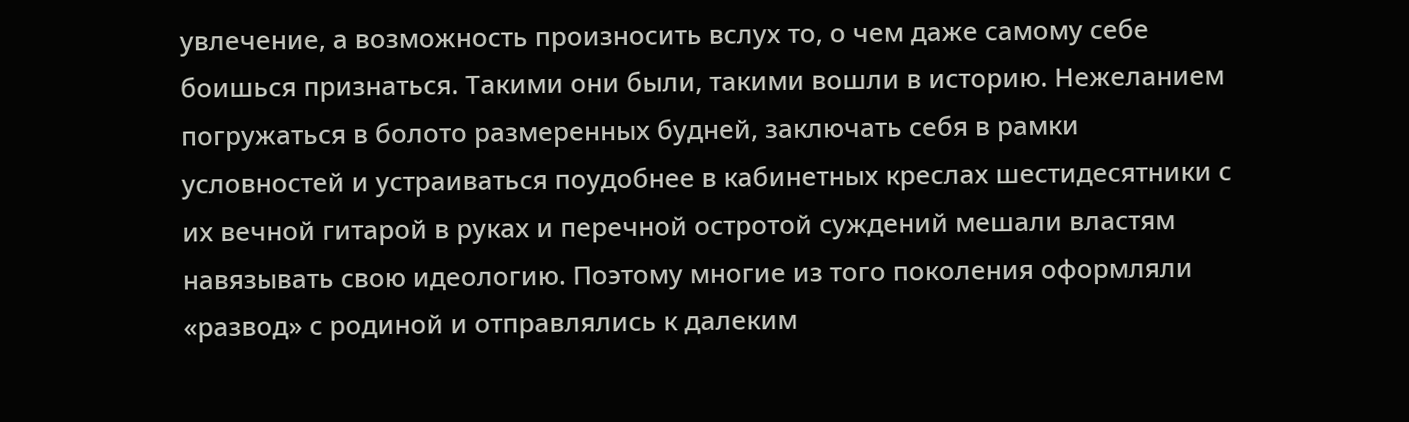увлечение, а возможность произносить вслух то, о чем даже самому себе боишься признаться. Такими они были, такими вошли в историю. Нежеланием погружаться в болото размеренных будней, заключать себя в рамки условностей и устраиваться поудобнее в кабинетных креслах шестидесятники с их вечной гитарой в руках и перечной остротой суждений мешали властям навязывать свою идеологию. Поэтому многие из того поколения оформляли «развод» с родиной и отправлялись к далеким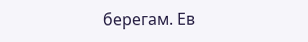берегам. Ев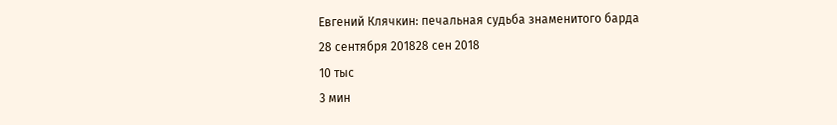Евгений Клячкин: печальная судьба знаменитого барда
28 сентября 201828 сен 2018
10 тыс
3 мин